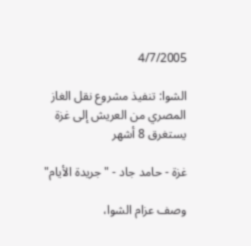4/7/2005

الشوا: تنفيذ مشروع نقل الغاز المصري من العريش إلى غزة يستغرق 8 أشهر

غزة - حامد جاد - "جريدة الأيام"

وصف عزام الشوا،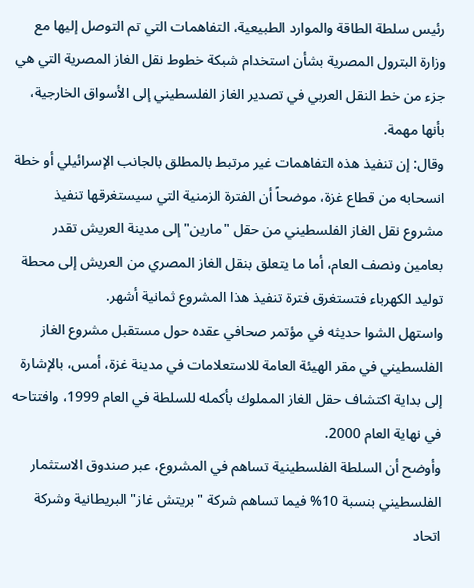رئيس سلطة الطاقة والموارد الطبيعية، التفاهمات التي تم التوصل إليها مع وزارة البترول المصرية بشأن استخدام شبكة خطوط نقل الغاز المصرية التي هي جزء من خط النقل العربي في تصدير الغاز الفلسطيني إلى الأسواق الخارجية، بأنها مهمة.
وقال: إن تنفيذ هذه التفاهمات غير مرتبط بالمطلق بالجانب الإسرائيلي أو خطة انسحابه من قطاع غزة، موضحاً أن الفترة الزمنية التي سيستغرقها تنفيذ مشروع نقل الغاز الفلسطيني من حقل "مارين" إلى مدينة العريش تقدر بعامين ونصف العام، أما ما يتعلق بنقل الغاز المصري من العريش إلى محطة توليد الكهرباء فتستغرق فترة تنفيذ هذا المشروع ثمانية أشهر.
واستهل الشوا حديثه في مؤتمر صحافي عقده حول مستقبل مشروع الغاز الفلسطيني في مقر الهيئة العامة للاستعلامات في مدينة غزة، أمس، بالإشارة إلى بداية اكتشاف حقل الغاز المملوك بأكمله للسلطة في العام 1999، وافتتاحه في نهاية العام 2000.
وأوضح أن السلطة الفلسطينية تساهم في المشروع، عبر صندوق الاستثمار الفلسطيني بنسبة 10% فيما تساهم شركة "بريتش غاز" البريطانية وشركة اتحاد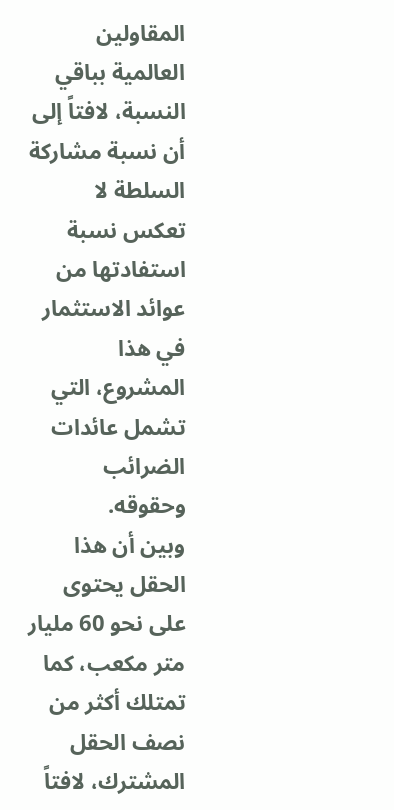المقاولين العالمية بباقي النسبة، لافتاً إلى أن نسبة مشاركة السلطة لا تعكس نسبة استفادتها من عوائد الاستثمار في هذا المشروع، التي تشمل عائدات الضرائب وحقوقه.
وبين أن هذا الحقل يحتوى على نحو 60 مليار متر مكعب، كما تمتلك أكثر من نصف الحقل المشترك، لافتاً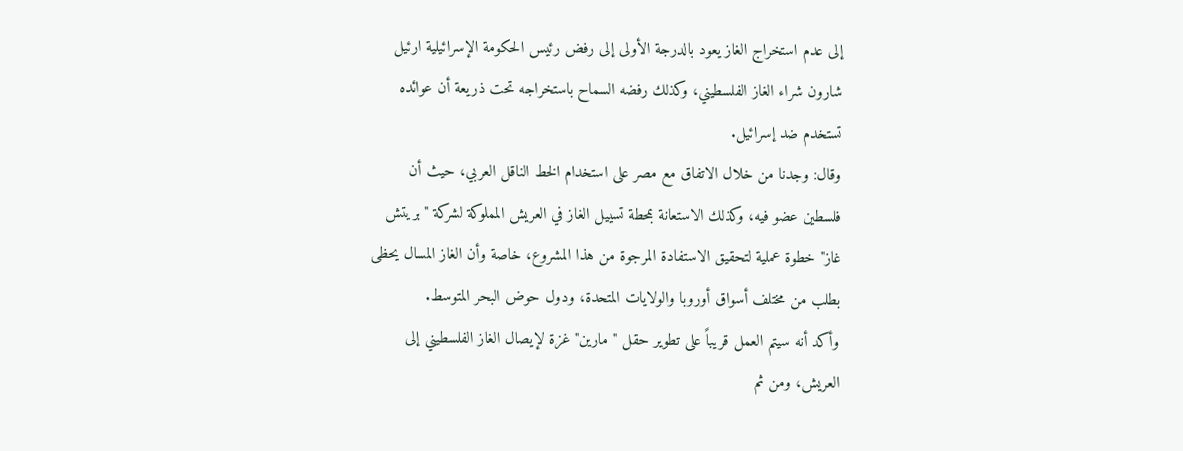إلى عدم استخراج الغاز يعود بالدرجة الأولى إلى رفض رئيس الحكومة الإسرائيلية ارئيل شارون شراء الغاز الفلسطيني، وكذلك رفضه السماح باستخراجه تحت ذريعة أن عوائده تستخدم ضد إسرائيل.
وقال: وجدنا من خلال الاتفاق مع مصر على استخدام الخط الناقل العربي، حيث أن فلسطين عضو فيه، وكذلك الاستعانة بمحطة تسييل الغاز في العريش المملوكة لشركة "بريتش غاز" خطوة عملية لتحقيق الاستفادة المرجوة من هذا المشروع، خاصة وأن الغاز المسال يحظى بطلب من مختلف أسواق أوروبا والولايات المتحدة، ودول حوض البحر المتوسط.
وأكد أنه سيتم العمل قريباً على تطوير حقل "مارين" غزة لإيصال الغاز الفلسطيني إلى العريش، ومن ثم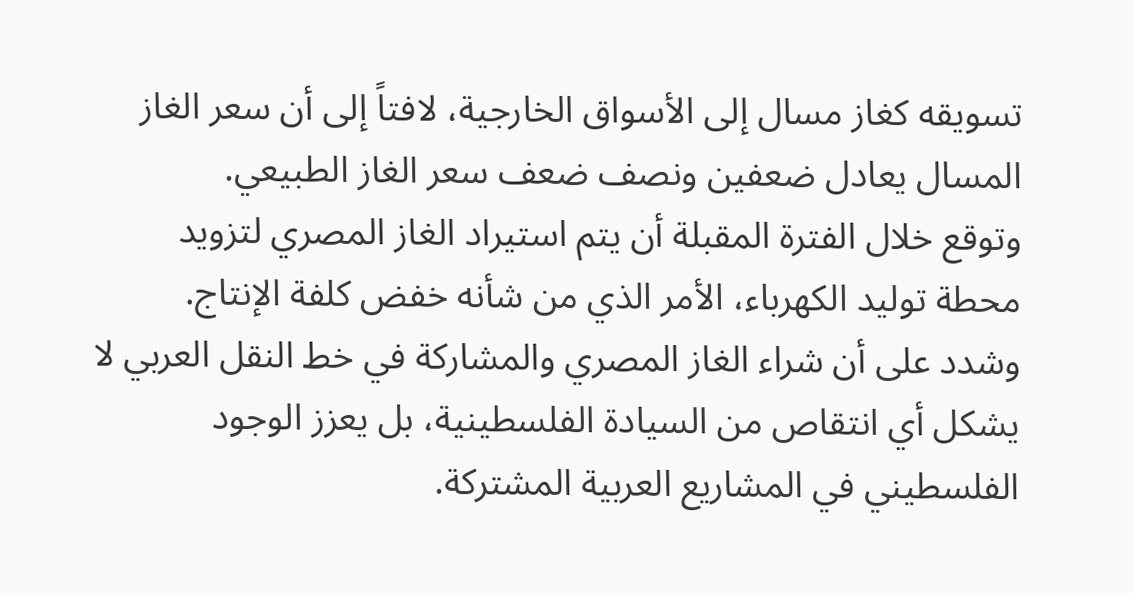تسويقه كغاز مسال إلى الأسواق الخارجية، لافتاً إلى أن سعر الغاز المسال يعادل ضعفين ونصف ضعف سعر الغاز الطبيعي.
وتوقع خلال الفترة المقبلة أن يتم استيراد الغاز المصري لتزويد محطة توليد الكهرباء، الأمر الذي من شأنه خفض كلفة الإنتاج.
وشدد على أن شراء الغاز المصري والمشاركة في خط النقل العربي لا يشكل أي انتقاص من السيادة الفلسطينية، بل يعزز الوجود الفلسطيني في المشاريع العربية المشتركة.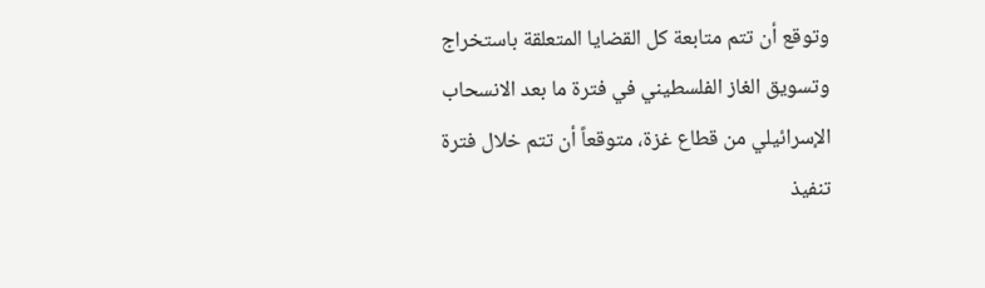وتوقع أن تتم متابعة كل القضايا المتعلقة باستخراج وتسويق الغاز الفلسطيني في فترة ما بعد الانسحاب الإسرائيلي من قطاع غزة، متوقعاً أن تتم خلال فترة تنفيذ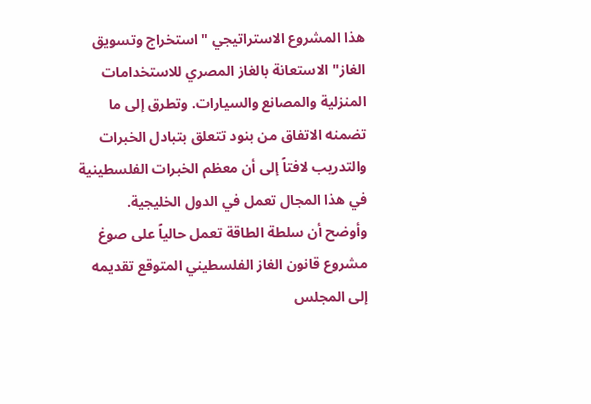هذا المشروع الاستراتيجي " استخراج وتسويق الغاز" الاستعانة بالغاز المصري للاستخدامات المنزلية والمصانع والسيارات. وتطرق إلى ما تضمنه الاتفاق من بنود تتعلق بتبادل الخبرات والتدريب لافتاً إلى أن معظم الخبرات الفلسطينية في هذا المجال تعمل في الدول الخليجية.
وأوضح أن سلطة الطاقة تعمل حالياً على صوغ مشروع قانون الغاز الفلسطيني المتوقع تقديمه إلى المجلس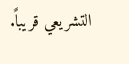التشريعي قريباً.